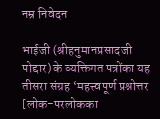नम्र निवेदन

भाईजी (श्रीहनुमानप्रसादजी पोद्दार) के व्यक्तिगत पत्रोंका यह तीसरा संग्रह ‘महत्त्वपूर्ण प्रश्नोत्तर [लोक-परलोकका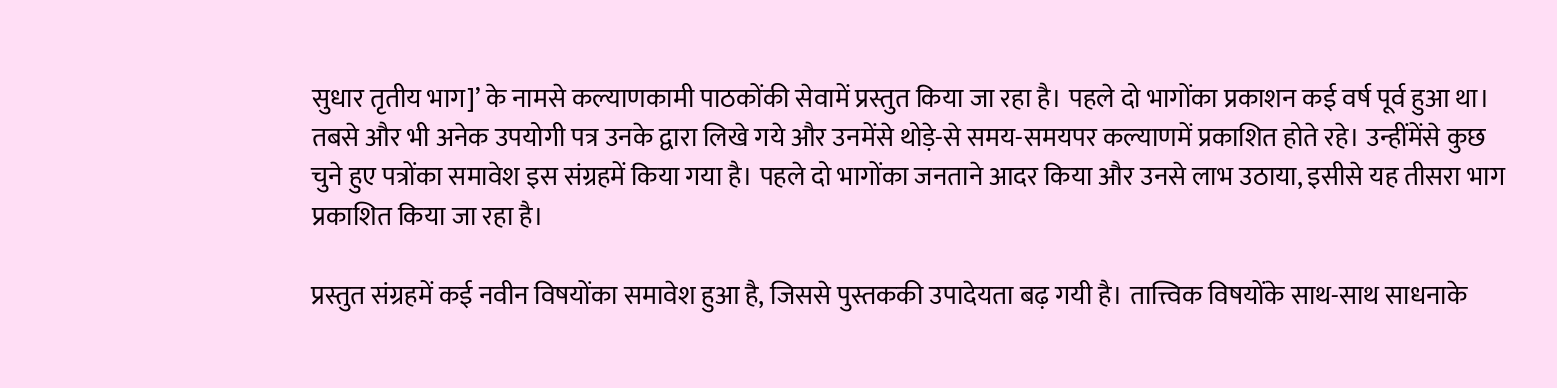सुधार तृतीय भाग]’ के नामसे कल्याणकामी पाठकोंकी सेवामें प्रस्तुत किया जा रहा है। पहले दो भागोंका प्रकाशन कई वर्ष पूर्व हुआ था। तबसे और भी अनेक उपयोगी पत्र उनके द्वारा लिखे गये और उनमेंसे थोड़े-से समय-समयपर कल्याणमें प्रकाशित होते रहे। उन्हींमेंसे कुछ चुने हुए पत्रोंका समावेश इस संग्रहमें किया गया है। पहले दो भागोंका जनताने आदर किया और उनसे लाभ उठाया, इसीसे यह तीसरा भाग प्रकाशित किया जा रहा है।

प्रस्तुत संग्रहमें कई नवीन विषयोंका समावेश हुआ है, जिससे पुस्तककी उपादेयता बढ़ गयी है। तात्त्विक विषयोंके साथ-साथ साधनाके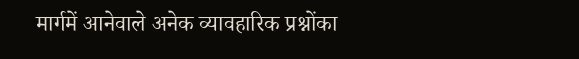मार्गमें आनेवाले अनेक व्यावहारिक प्रश्नोंका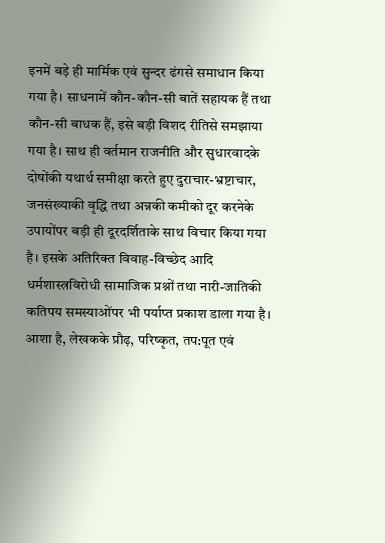इनमें बड़े ही मार्मिक एवं सुन्दर ढंगसे समाधान किया गया है। साधनामें कौन-कौन-सी बातें सहायक हैं तथा कौन-सी बाधक हैं, इसे बड़ी विशद रीतिसे समझाया गया है। साथ ही वर्तमान राजनीति और सुधारवादके दोषोंकी यथार्थ समीक्षा करते हुए दुराचार-भ्रष्टाचार, जनसंख्याकी वृद्धि तथा अन्नकी कमीको दूर करनेके उपायोंपर बड़ी ही दूरदर्शिताके साथ विचार किया गया है। इसके अतिरिक्त विवाह-विच्छेद आदि धर्मशास्त्रविरोधी सामाजिक प्रश्नों तथा नारी-जातिकी कतिपय समस्याओंपर भी पर्याप्त प्रकाश डाला गया है। आशा है, लेखकके प्रौढ़, परिष्कृत, तप:पूत एवं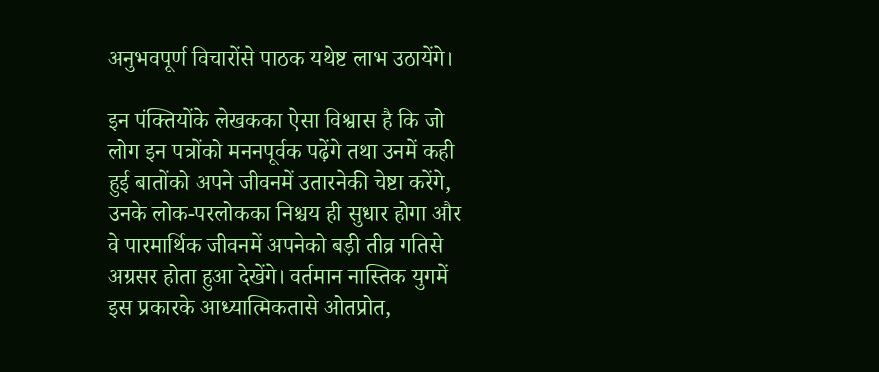अनुभवपूर्ण विचारोंसे पाठक यथेष्ट लाभ उठायेंगे।

इन पंक्तियोंके लेखकका ऐसा विश्वास है कि जो लोग इन पत्रोंको मननपूर्वक पढ़ेंगे तथा उनमें कही हुई बातोंको अपने जीवनमें उतारनेकी चेष्टा करेंगे, उनके लोक-परलोकका निश्चय ही सुधार होगा और वे पारमार्थिक जीवनमें अपनेको बड़ी तीव्र गतिसे अग्रसर होता हुआ देखेंगे। वर्तमान नास्तिक युगमें इस प्रकारके आध्यात्मिकतासे ओतप्रोत,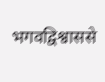भगवद्विश्वाससे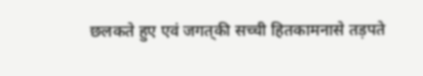छलकते हुए एवं जगत‍्की सच्ची हितकामनासे तड़पते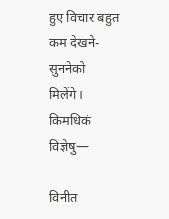हुए विचार बहुत कम देखने-सुननेको मिलेंगे। किमधिकं विज्ञेषु—

विनीत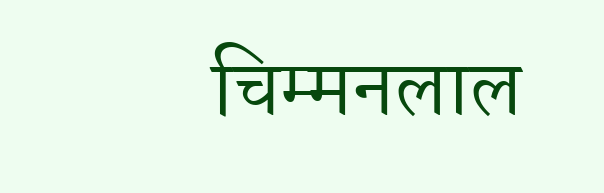चिम्मनलाल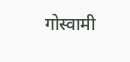गोस्वामी